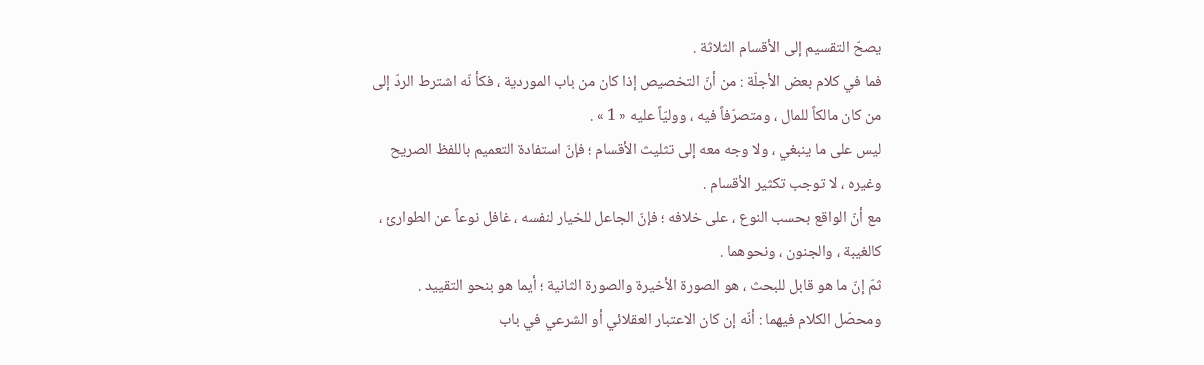يصحّ التقسيم إلى الأقسام الثلاثة .
فما في كلام بعض الأجلّة : من أنّ التخصيص إذا كان من باب الموردية ، فكأ نّه اشترط الردّ إلى من كان مالكاً للمال ، ومتصرّفاً فيه ، ووليّاً عليه « 1 » .
ليس على ما ينبغي ، ولا وجه معه إلى تثليث الأقسام ؛ فإنّ استفادة التعميم باللفظ الصريح وغيره ، لا توجب تكثير الأقسام .
مع أنّ الواقع بحسب النوع ، على خلافه ؛ فإنّ الجاعل للخيار لنفسه ، غافل نوعاً عن الطوارئ ، كالغيبة ، والجنون ، ونحوهما .
ثمّ إنّ ما هو قابل للبحث ، هو الصورة الأخيرة والصورة الثانية ؛ أيما هو بنحو التقييد .
ومحصّل الكلام فيهما : أنّه إن كان الاعتبار العقلائي أو الشرعي في باب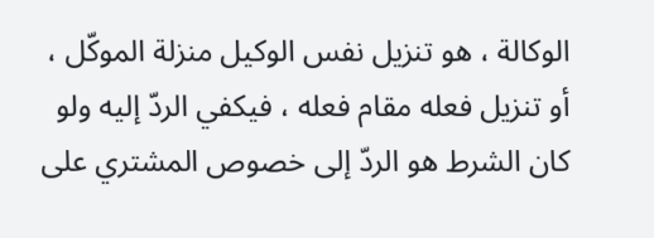الوكالة ، هو تنزيل نفس الوكيل منزلة الموكّل ، أو تنزيل فعله مقام فعله ، فيكفي الردّ إليه ولو كان الشرط هو الردّ إلى خصوص المشتري على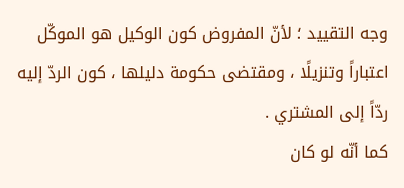وجه التقييد ؛ لأنّ المفروض كون الوكيل هو الموكّل اعتباراً وتنزيلًا ، ومقتضى حكومة دليلها ، كون الردّ إليه ردّاً إلى المشتري .
كما أنّه لو كان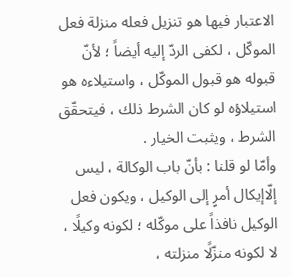الاعتبار فيها هو تنزيل فعله منزلة فعل الموكّل ، لكفى الردّ إليه أيضاً ؛ لأنّ قبوله هو قبول الموكّل ، واستيلاءه هو استيلاؤه لو كان الشرط ذلك ، فيتحقّق الشرط ، ويثبت الخيار .
وأمّا لو قلنا : بأنّ باب الوكالة ، ليس إلّاإيكال أمرٍ إلى الوكيل ، ويكون فعل الوكيل نافذاً على موكّله ؛ لكونه وكيلًا ، لا لكونه منزّلًا منزلته ،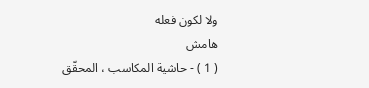ولا لكون فعله
هامش
( 1 ) - حاشية المكاسب ، المحقّق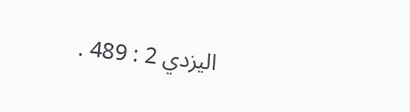اليزدي 2 : 489 .